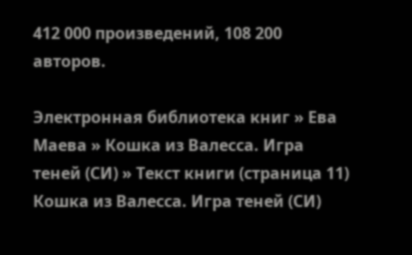412 000 произведений, 108 200 авторов.

Электронная библиотека книг » Ева Маева » Кошка из Валесса. Игра теней (СИ) » Текст книги (страница 11)
Кошка из Валесса. Игра теней (СИ)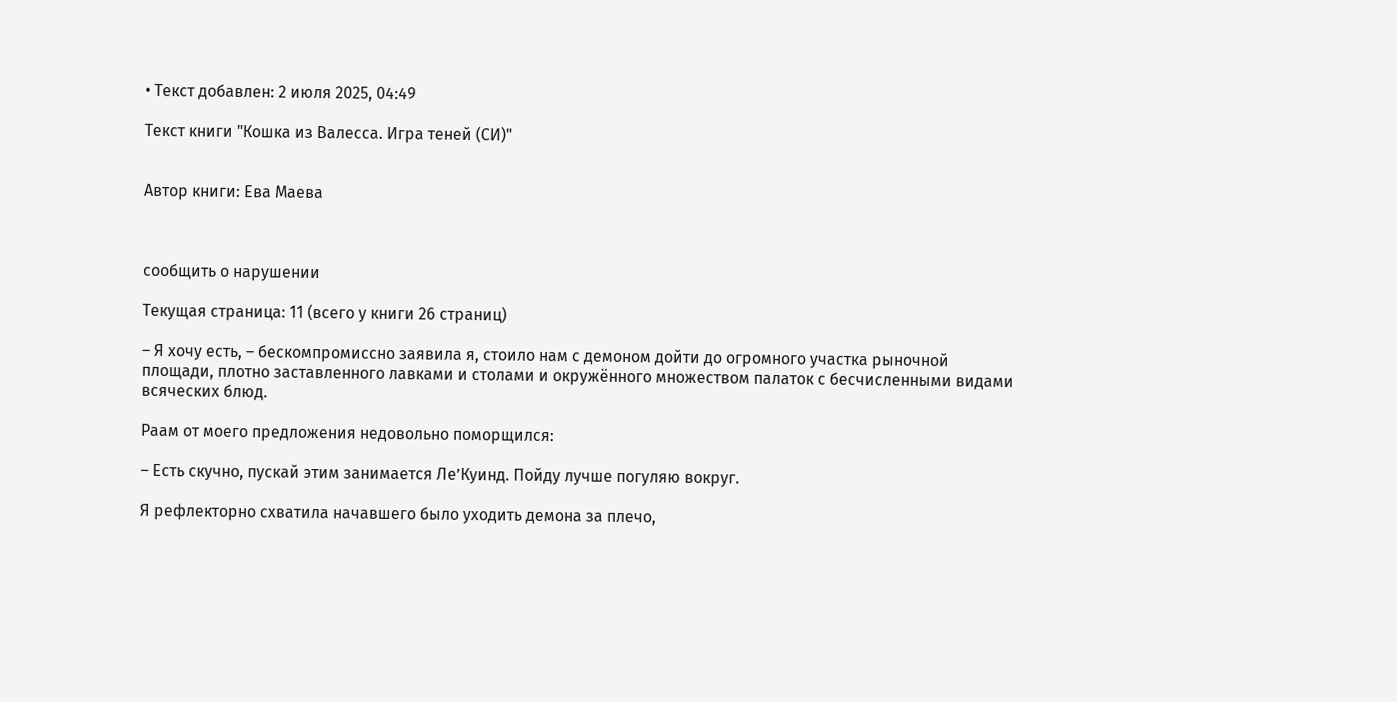• Текст добавлен: 2 июля 2025, 04:49

Текст книги "Кошка из Валесса. Игра теней (СИ)"


Автор книги: Ева Маева



сообщить о нарушении

Текущая страница: 11 (всего у книги 26 страниц)

– Я хочу есть, – бескомпромиссно заявила я, стоило нам с демоном дойти до огромного участка рыночной площади, плотно заставленного лавками и столами и окружённого множеством палаток с бесчисленными видами всяческих блюд.

Раам от моего предложения недовольно поморщился:

– Есть скучно, пускай этим занимается Ле’Куинд. Пойду лучше погуляю вокруг.

Я рефлекторно схватила начавшего было уходить демона за плечо,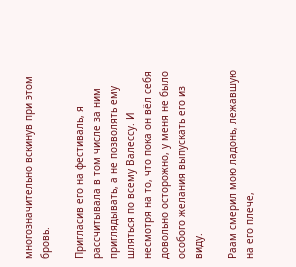многозначительно вскинув при этом бровь.

Пригласив его на фестиваль, я рассчитывала в том числе за ним приглядывать, а не позволять ему шляться по всему Валессу. И несмотря на то, что пока он вёл себя довольно осторожно, у меня не было особого желания выпускать его из виду.

Раам смерил мою ладонь, лежавшую на его плече,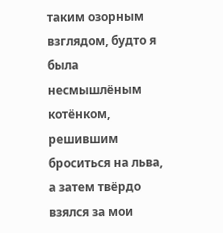таким озорным взглядом, будто я была несмышлёным котёнком, решившим броситься на льва, а затем твёрдо взялся за мои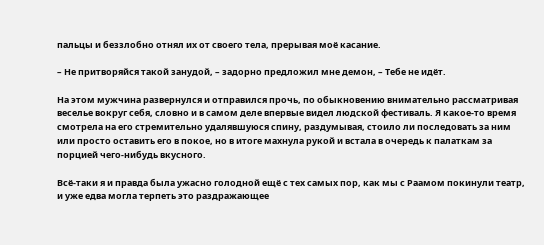пальцы и беззлобно отнял их от своего тела, прерывая моё касание.

– Не притворяйся такой занудой, – задорно предложил мне демон, – Тебе не идёт.

На этом мужчина развернулся и отправился прочь, по обыкновению внимательно рассматривая веселье вокруг себя, словно и в самом деле впервые видел людской фестиваль. Я какое-то время смотрела на его стремительно удалявшуюся спину, раздумывая, стоило ли последовать за ним или просто оставить его в покое, но в итоге махнула рукой и встала в очередь к палаткам за порцией чего-нибудь вкусного.

Всё-таки я и правда была ужасно голодной ещё с тех самых пор, как мы с Раамом покинули театр, и уже едва могла терпеть это раздражающее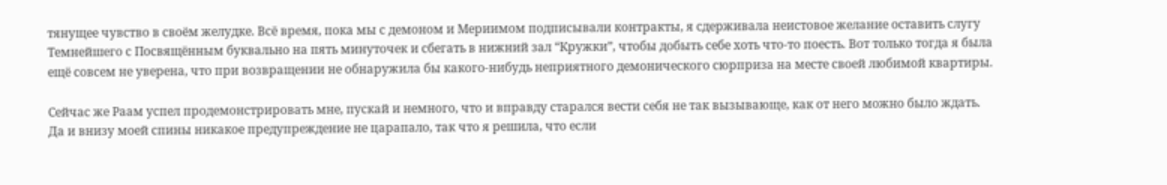тянущее чувство в своём желудке. Всё время, пока мы с демоном и Мериимом подписывали контракты, я сдерживала неистовое желание оставить слугу Темнейшего с Посвящённым буквально на пять минуточек и сбегать в нижний зал “Кружки”, чтобы добыть себе хоть что-то поесть. Вот только тогда я была ещё совсем не уверена, что при возвращении не обнаружила бы какого-нибудь неприятного демонического сюрприза на месте своей любимой квартиры.

Сейчас же Раам успел продемонстрировать мне, пускай и немного, что и вправду старался вести себя не так вызывающе, как от него можно было ждать. Да и внизу моей спины никакое предупреждение не царапало, так что я решила, что если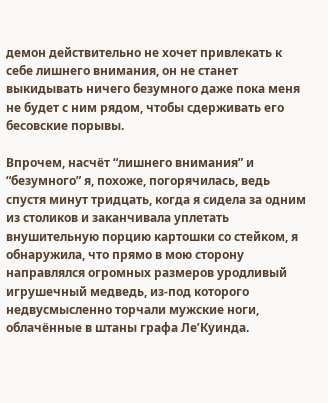демон действительно не хочет привлекать к себе лишнего внимания, он не станет выкидывать ничего безумного даже пока меня не будет с ним рядом, чтобы сдерживать его бесовские порывы.

Впрочем, насчёт “лишнего внимания” и “безумного” я, похоже, погорячилась, ведь спустя минут тридцать, когда я сидела за одним из столиков и заканчивала уплетать внушительную порцию картошки со стейком, я обнаружила, что прямо в мою сторону направлялся огромных размеров уродливый игрушечный медведь, из-под которого недвусмысленно торчали мужские ноги, облачённые в штаны графа Ле’Куинда.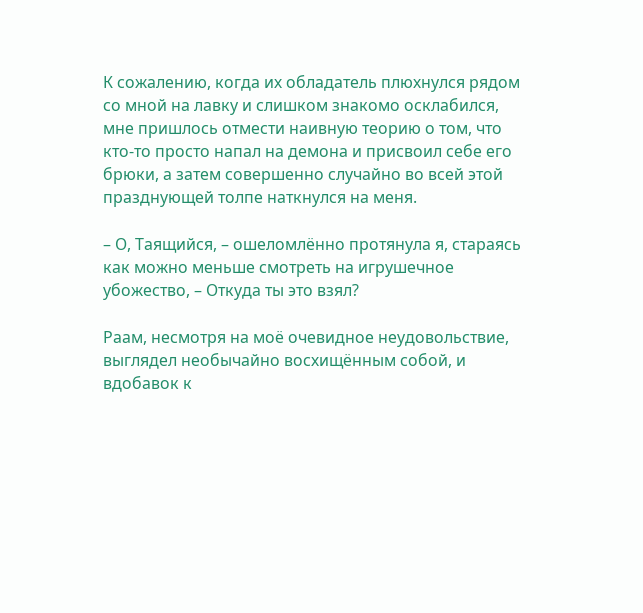К сожалению, когда их обладатель плюхнулся рядом со мной на лавку и слишком знакомо осклабился, мне пришлось отмести наивную теорию о том, что кто-то просто напал на демона и присвоил себе его брюки, а затем совершенно случайно во всей этой празднующей толпе наткнулся на меня.

– О, Таящийся, – ошеломлённо протянула я, стараясь как можно меньше смотреть на игрушечное убожество, – Откуда ты это взял?

Раам, несмотря на моё очевидное неудовольствие, выглядел необычайно восхищённым собой, и вдобавок к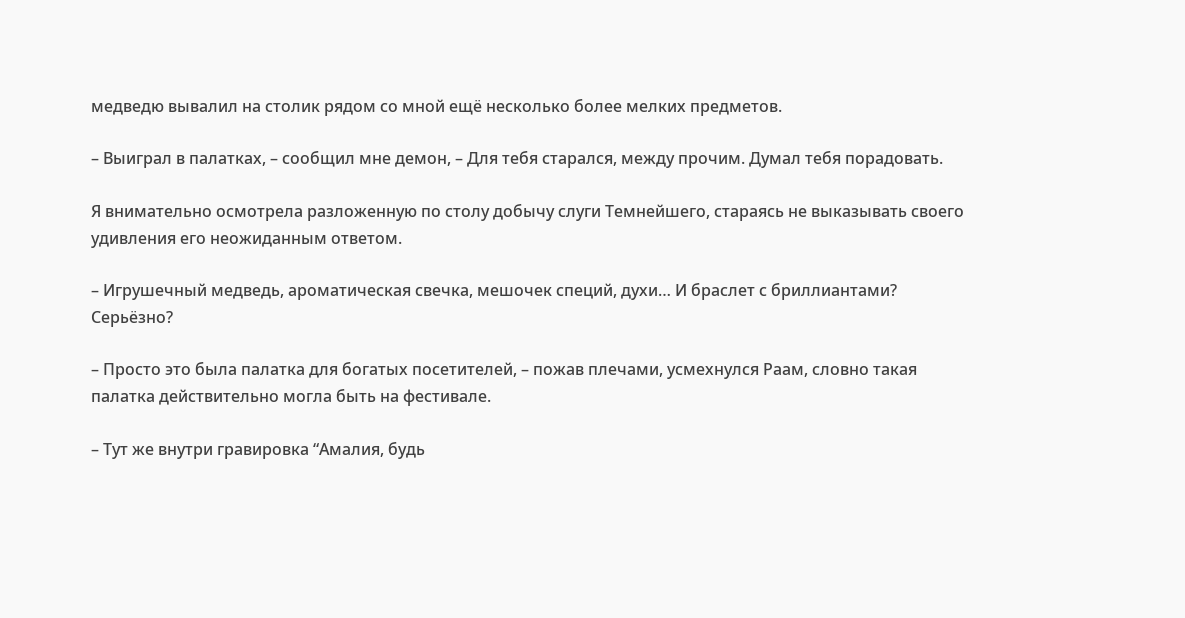медведю вывалил на столик рядом со мной ещё несколько более мелких предметов.

– Выиграл в палатках, – сообщил мне демон, – Для тебя старался, между прочим. Думал тебя порадовать.

Я внимательно осмотрела разложенную по столу добычу слуги Темнейшего, стараясь не выказывать своего удивления его неожиданным ответом.

– Игрушечный медведь, ароматическая свечка, мешочек специй, духи… И браслет с бриллиантами? Серьёзно?

– Просто это была палатка для богатых посетителей, – пожав плечами, усмехнулся Раам, словно такая палатка действительно могла быть на фестивале.

– Тут же внутри гравировка “Амалия, будь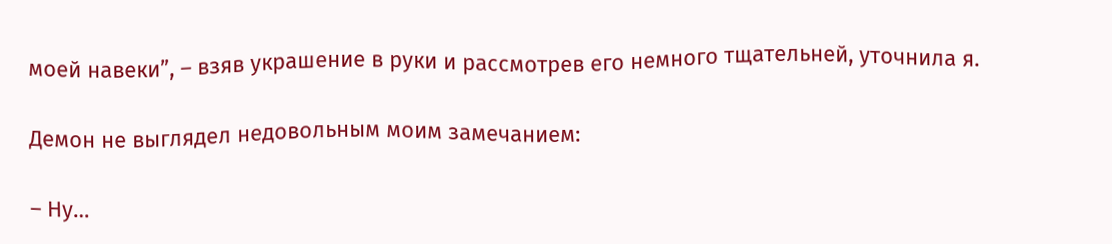моей навеки”, – взяв украшение в руки и рассмотрев его немного тщательней, уточнила я.

Демон не выглядел недовольным моим замечанием:

– Ну…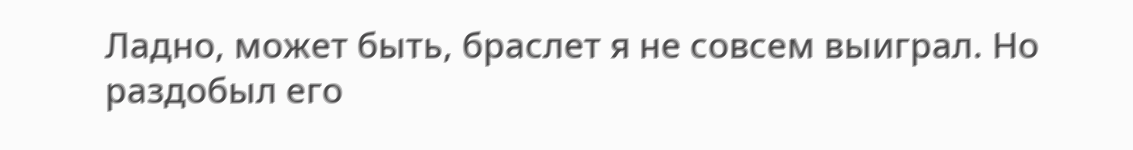Ладно, может быть, браслет я не совсем выиграл. Но раздобыл его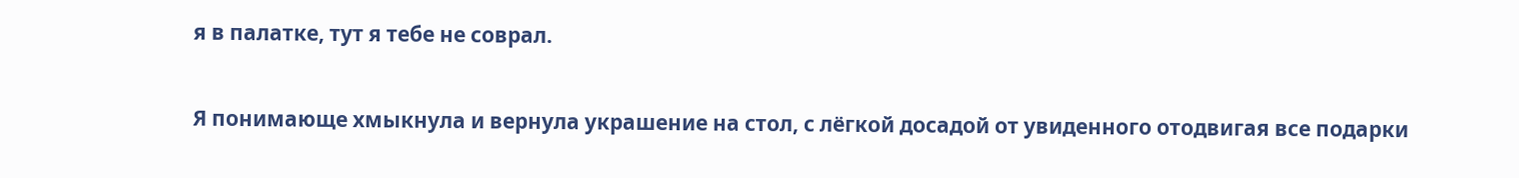я в палатке, тут я тебе не соврал.

Я понимающе хмыкнула и вернула украшение на стол, с лёгкой досадой от увиденного отодвигая все подарки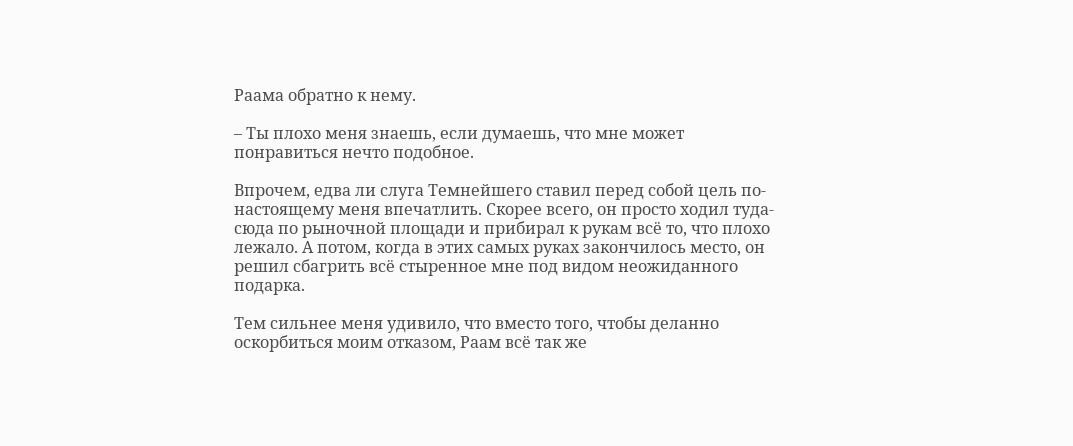Раама обратно к нему.

– Ты плохо меня знаешь, если думаешь, что мне может понравиться нечто подобное.

Впрочем, едва ли слуга Темнейшего ставил перед собой цель по-настоящему меня впечатлить. Скорее всего, он просто ходил туда-сюда по рыночной площади и прибирал к рукам всё то, что плохо лежало. А потом, когда в этих самых руках закончилось место, он решил сбагрить всё стыренное мне под видом неожиданного подарка.

Тем сильнее меня удивило, что вместо того, чтобы деланно оскорбиться моим отказом, Раам всё так же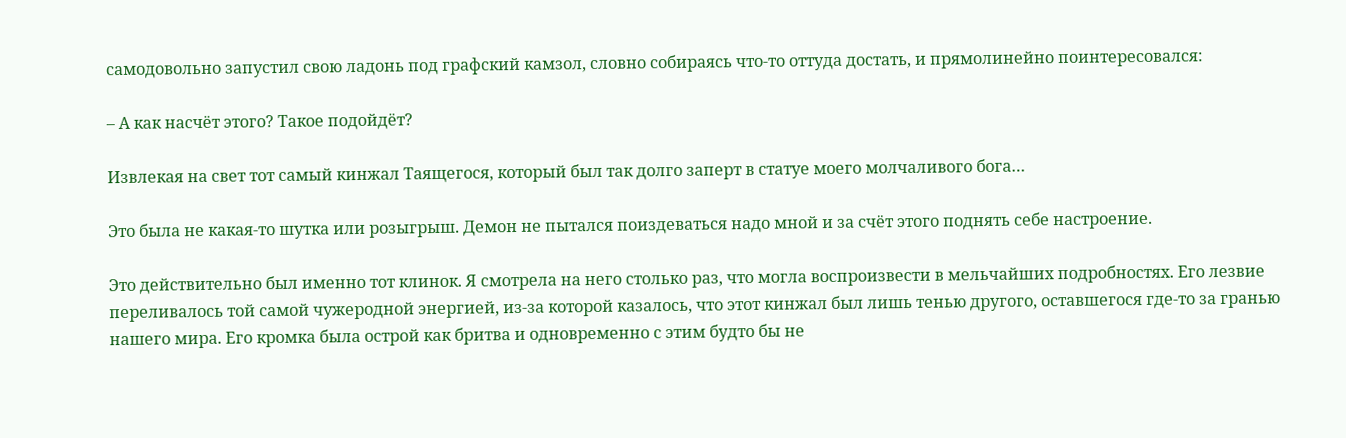самодовольно запустил свою ладонь под графский камзол, словно собираясь что-то оттуда достать, и прямолинейно поинтересовался:

– А как насчёт этого? Такое подойдёт?

Извлекая на свет тот самый кинжал Таящегося, который был так долго заперт в статуе моего молчаливого бога…

Это была не какая-то шутка или розыгрыш. Демон не пытался поиздеваться надо мной и за счёт этого поднять себе настроение.

Это действительно был именно тот клинок. Я смотрела на него столько раз, что могла воспроизвести в мельчайших подробностях. Его лезвие переливалось той самой чужеродной энергией, из-за которой казалось, что этот кинжал был лишь тенью другого, оставшегося где-то за гранью нашего мира. Его кромка была острой как бритва и одновременно с этим будто бы не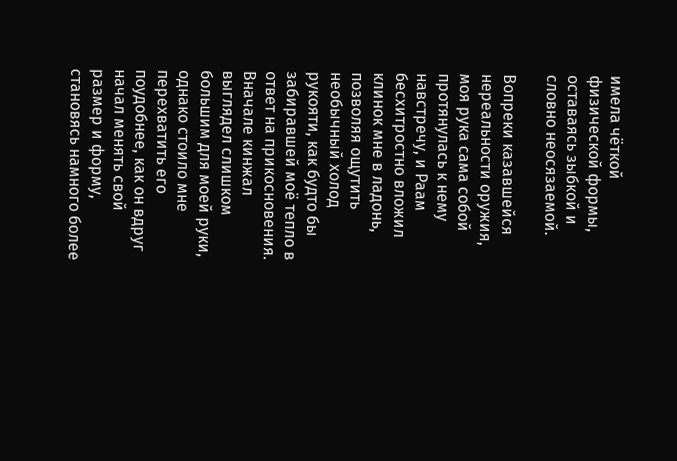имела чёткой физической формы, оставаясь зыбкой и словно неосязаемой.

Вопреки казавшейся нереальности оружия, моя рука сама собой протянулась к нему навстречу, и Раам бесхитростно вложил клинок мне в ладонь, позволяя ощутить необычный холод рукояти, как будто бы забиравшей моё тепло в ответ на прикосновения. Вначале кинжал выглядел слишком большим для моей руки, однако стоило мне перехватить его поудобнее, как он вдруг начал менять свой размер и форму, становясь намного более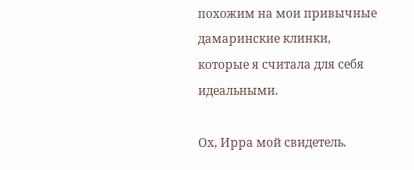похожим на мои привычные дамаринские клинки, которые я считала для себя идеальными.

Ох, Ирра мой свидетель.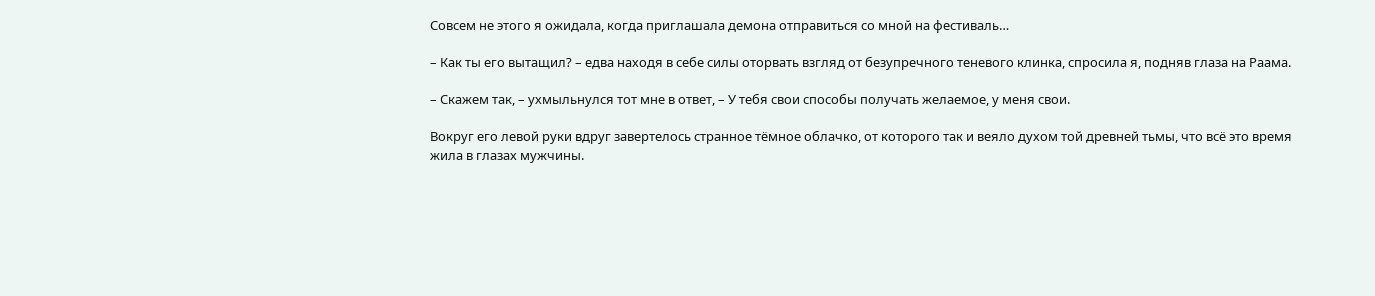Совсем не этого я ожидала, когда приглашала демона отправиться со мной на фестиваль…

– Как ты его вытащил? – едва находя в себе силы оторвать взгляд от безупречного теневого клинка, спросила я, подняв глаза на Раама.

– Скажем так, – ухмыльнулся тот мне в ответ, – У тебя свои способы получать желаемое, у меня свои.

Вокруг его левой руки вдруг завертелось странное тёмное облачко, от которого так и веяло духом той древней тьмы, что всё это время жила в глазах мужчины.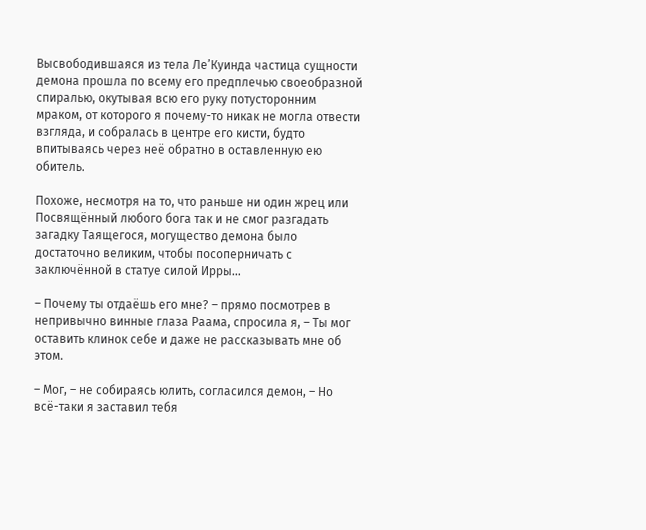Высвободившаяся из тела Ле’Куинда частица сущности демона прошла по всему его предплечью своеобразной спиралью, окутывая всю его руку потусторонним мраком, от которого я почему-то никак не могла отвести взгляда, и собралась в центре его кисти, будто впитываясь через неё обратно в оставленную ею обитель.

Похоже, несмотря на то, что раньше ни один жрец или Посвящённый любого бога так и не смог разгадать загадку Таящегося, могущество демона было достаточно великим, чтобы посоперничать с заключённой в статуе силой Ирры…

– Почему ты отдаёшь его мне? – прямо посмотрев в непривычно винные глаза Раама, спросила я, – Ты мог оставить клинок себе и даже не рассказывать мне об этом.

– Мог, – не собираясь юлить, согласился демон, – Но всё-таки я заставил тебя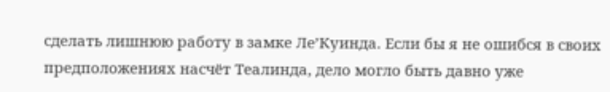сделать лишнюю работу в замке Ле’Куинда. Если бы я не ошибся в своих предположениях насчёт Теалинда, дело могло быть давно уже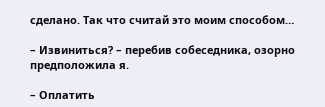сделано. Так что считай это моим способом…

– Извиниться? – перебив собеседника, озорно предположила я.

– Оплатить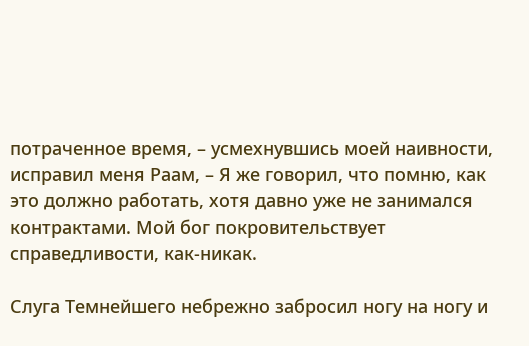потраченное время, – усмехнувшись моей наивности, исправил меня Раам, – Я же говорил, что помню, как это должно работать, хотя давно уже не занимался контрактами. Мой бог покровительствует справедливости, как-никак.

Слуга Темнейшего небрежно забросил ногу на ногу и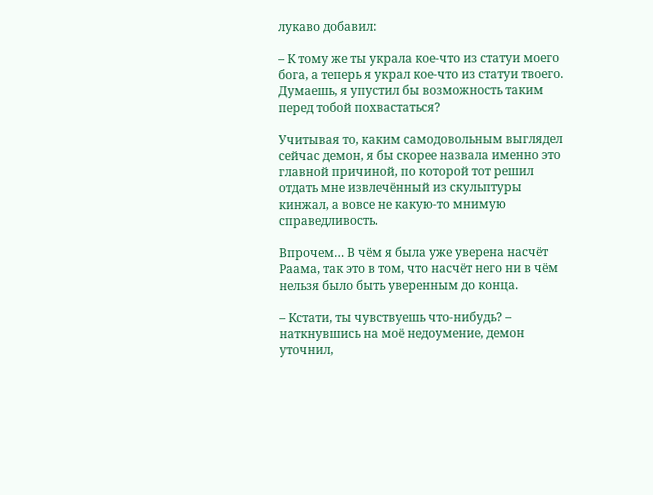лукаво добавил:

– К тому же ты украла кое-что из статуи моего бога, а теперь я украл кое-что из статуи твоего. Думаешь, я упустил бы возможность таким перед тобой похвастаться?

Учитывая то, каким самодовольным выглядел сейчас демон, я бы скорее назвала именно это главной причиной, по которой тот решил отдать мне извлечённый из скульптуры кинжал, а вовсе не какую-то мнимую справедливость.

Впрочем… В чём я была уже уверена насчёт Раама, так это в том, что насчёт него ни в чём нельзя было быть уверенным до конца.

– Кстати, ты чувствуешь что-нибудь? – наткнувшись на моё недоумение, демон уточнил,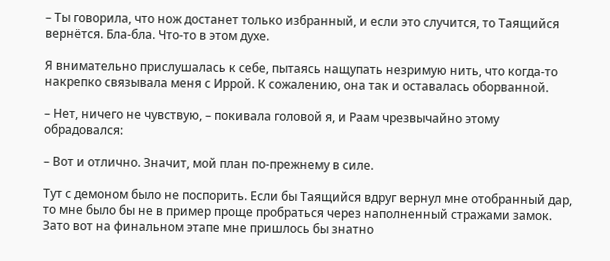– Ты говорила, что нож достанет только избранный, и если это случится, то Таящийся вернётся. Бла-бла. Что-то в этом духе.

Я внимательно прислушалась к себе, пытаясь нащупать незримую нить, что когда-то накрепко связывала меня с Иррой. К сожалению, она так и оставалась оборванной.

– Нет, ничего не чувствую, – покивала головой я, и Раам чрезвычайно этому обрадовался:

– Вот и отлично. Значит, мой план по-прежнему в силе.

Тут с демоном было не поспорить. Если бы Таящийся вдруг вернул мне отобранный дар, то мне было бы не в пример проще пробраться через наполненный стражами замок. Зато вот на финальном этапе мне пришлось бы знатно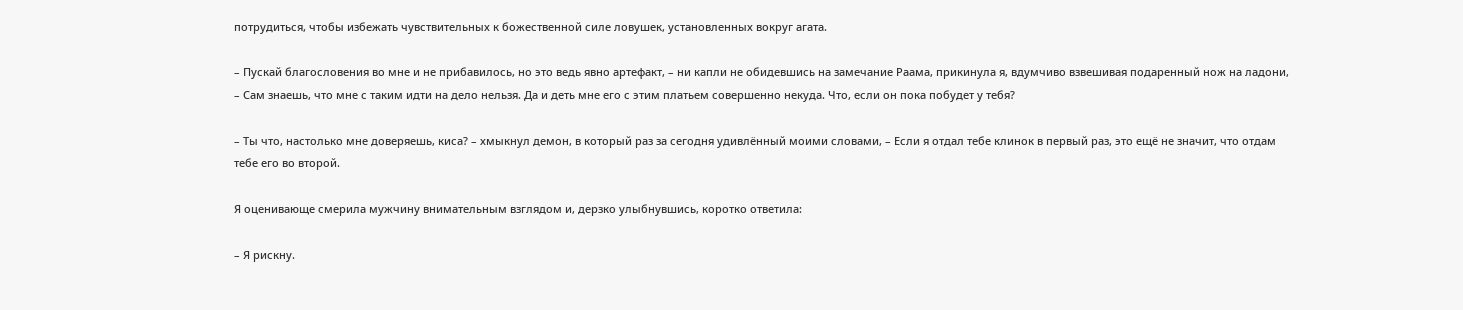потрудиться, чтобы избежать чувствительных к божественной силе ловушек, установленных вокруг агата.

– Пускай благословения во мне и не прибавилось, но это ведь явно артефакт, – ни капли не обидевшись на замечание Раама, прикинула я, вдумчиво взвешивая подаренный нож на ладони, – Сам знаешь, что мне с таким идти на дело нельзя. Да и деть мне его с этим платьем совершенно некуда. Что, если он пока побудет у тебя?

– Ты что, настолько мне доверяешь, киса? – хмыкнул демон, в который раз за сегодня удивлённый моими словами, – Если я отдал тебе клинок в первый раз, это ещё не значит, что отдам тебе его во второй.

Я оценивающе смерила мужчину внимательным взглядом и, дерзко улыбнувшись, коротко ответила:

– Я рискну.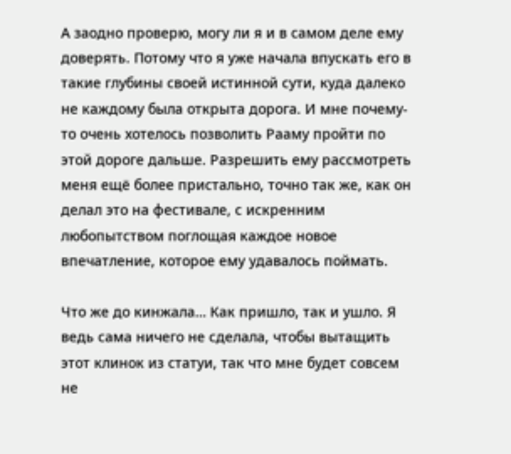А заодно проверю, могу ли я и в самом деле ему доверять. Потому что я уже начала впускать его в такие глубины своей истинной сути, куда далеко не каждому была открыта дорога. И мне почему-то очень хотелось позволить Рааму пройти по этой дороге дальше. Разрешить ему рассмотреть меня ещё более пристально, точно так же, как он делал это на фестивале, с искренним любопытством поглощая каждое новое впечатление, которое ему удавалось поймать.

Что же до кинжала… Как пришло, так и ушло. Я ведь сама ничего не сделала, чтобы вытащить этот клинок из статуи, так что мне будет совсем не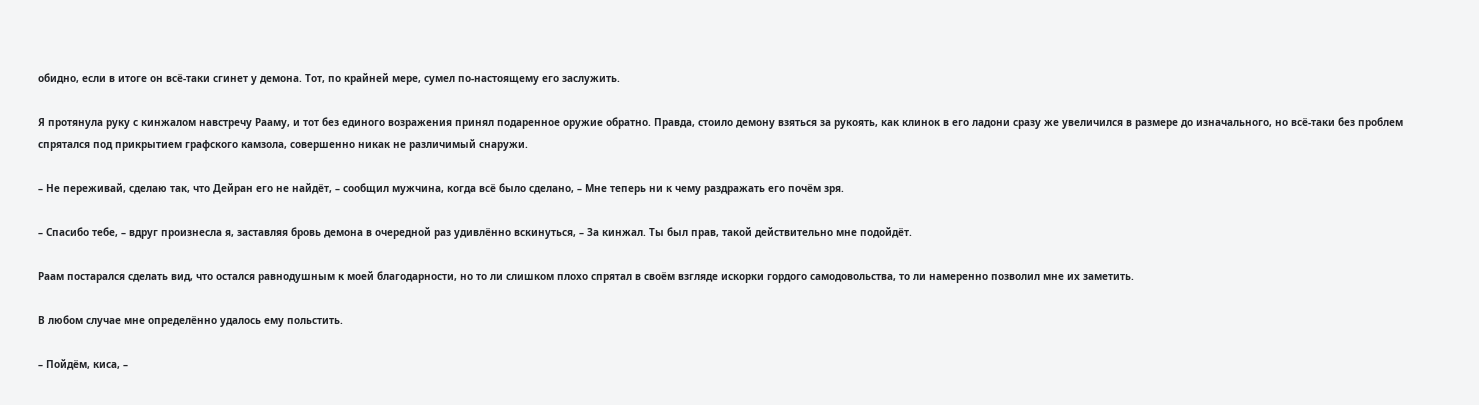обидно, если в итоге он всё-таки сгинет у демона. Тот, по крайней мере, сумел по-настоящему его заслужить.

Я протянула руку с кинжалом навстречу Рааму, и тот без единого возражения принял подаренное оружие обратно. Правда, стоило демону взяться за рукоять, как клинок в его ладони сразу же увеличился в размере до изначального, но всё-таки без проблем спрятался под прикрытием графского камзола, совершенно никак не различимый снаружи.

– Не переживай, сделаю так, что Дейран его не найдёт, – сообщил мужчина, когда всё было сделано, – Мне теперь ни к чему раздражать его почём зря.

– Спасибо тебе, – вдруг произнесла я, заставляя бровь демона в очередной раз удивлённо вскинуться, – За кинжал. Ты был прав, такой действительно мне подойдёт.

Раам постарался сделать вид, что остался равнодушным к моей благодарности, но то ли слишком плохо спрятал в своём взгляде искорки гордого самодовольства, то ли намеренно позволил мне их заметить.

В любом случае мне определённо удалось ему польстить.

– Пойдём, киса, –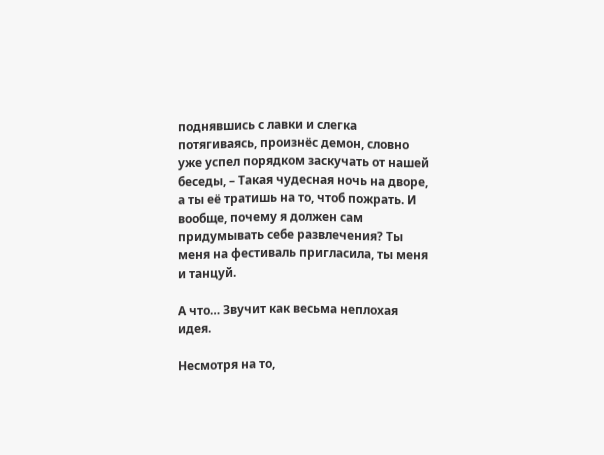поднявшись с лавки и слегка потягиваясь, произнёс демон, словно уже успел порядком заскучать от нашей беседы, – Такая чудесная ночь на дворе, а ты её тратишь на то, чтоб пожрать. И вообще, почему я должен сам придумывать себе развлечения? Ты меня на фестиваль пригласила, ты меня и танцуй.

А что… Звучит как весьма неплохая идея.

Несмотря на то,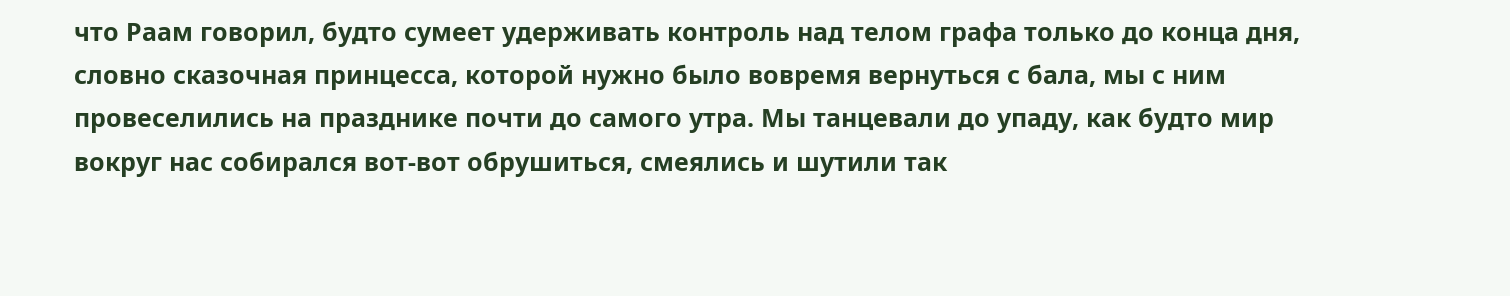что Раам говорил, будто сумеет удерживать контроль над телом графа только до конца дня, словно сказочная принцесса, которой нужно было вовремя вернуться с бала, мы с ним провеселились на празднике почти до самого утра. Мы танцевали до упаду, как будто мир вокруг нас собирался вот-вот обрушиться, смеялись и шутили так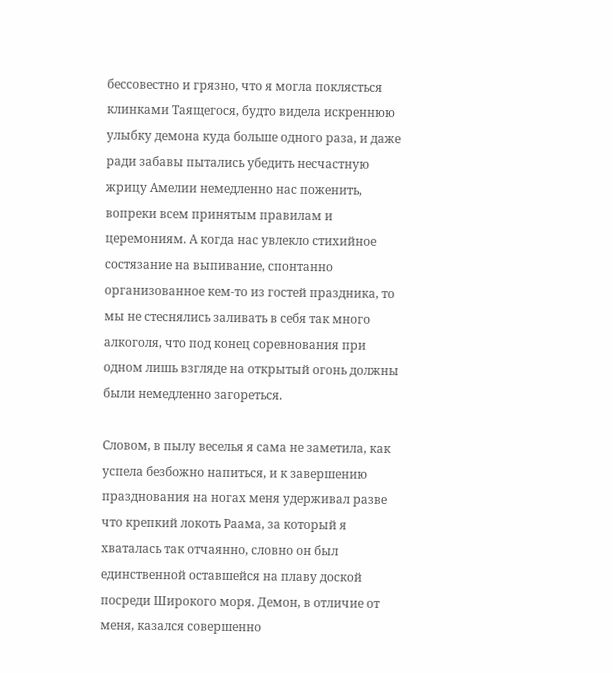бессовестно и грязно, что я могла поклясться клинками Таящегося, будто видела искреннюю улыбку демона куда больше одного раза, и даже ради забавы пытались убедить несчастную жрицу Амелии немедленно нас поженить, вопреки всем принятым правилам и церемониям. А когда нас увлекло стихийное состязание на выпивание, спонтанно организованное кем-то из гостей праздника, то мы не стеснялись заливать в себя так много алкоголя, что под конец соревнования при одном лишь взгляде на открытый огонь должны были немедленно загореться.

Словом, в пылу веселья я сама не заметила, как успела безбожно напиться, и к завершению празднования на ногах меня удерживал разве что крепкий локоть Раама, за который я хваталась так отчаянно, словно он был единственной оставшейся на плаву доской посреди Широкого моря. Демон, в отличие от меня, казался совершенно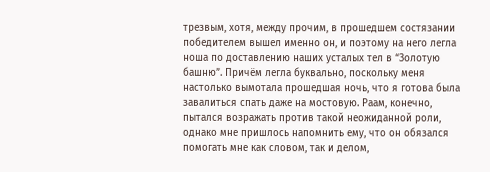трезвым, хотя, между прочим, в прошедшем состязании победителем вышел именно он, и поэтому на него легла ноша по доставлению наших усталых тел в “Золотую башню”. Причём легла буквально, поскольку меня настолько вымотала прошедшая ночь, что я готова была завалиться спать даже на мостовую. Раам, конечно, пытался возражать против такой неожиданной роли, однако мне пришлось напомнить ему, что он обязался помогать мне как словом, так и делом,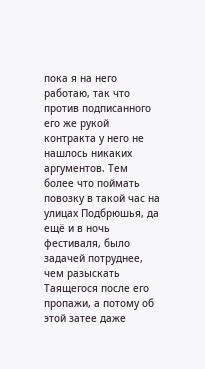пока я на него работаю, так что против подписанного его же рукой контракта у него не нашлось никаких аргументов. Тем более что поймать повозку в такой час на улицах Подбрюшья, да ещё и в ночь фестиваля, было задачей потруднее, чем разыскать Таящегося после его пропажи, а потому об этой затее даже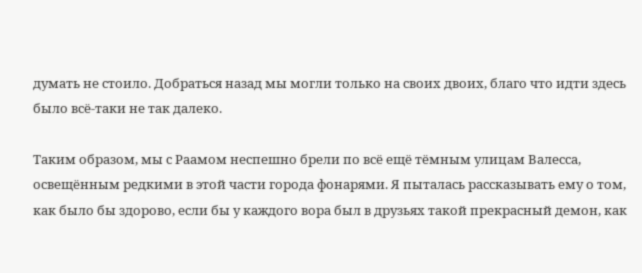думать не стоило. Добраться назад мы могли только на своих двоих, благо что идти здесь было всё-таки не так далеко.

Таким образом, мы с Раамом неспешно брели по всё ещё тёмным улицам Валесса, освещённым редкими в этой части города фонарями. Я пыталась рассказывать ему о том, как было бы здорово, если бы у каждого вора был в друзьях такой прекрасный демон, как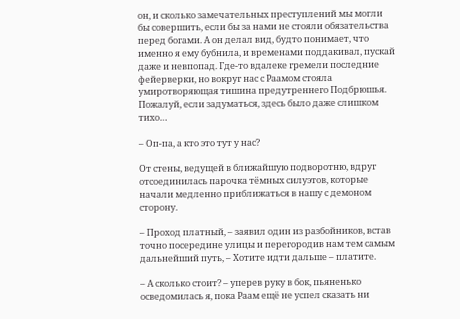он, и сколько замечательных преступлений мы могли бы совершить, если бы за нами не стояли обязательства перед богами. А он делал вид, будто понимает, что именно я ему бубнила, и временами поддакивал, пускай даже и невпопад. Где-то вдалеке гремели последние фейерверки, но вокруг нас с Раамом стояла умиротворяющая тишина предутреннего Подбрюшья. Пожалуй, если задуматься, здесь было даже слишком тихо…

– Оп-па, а кто это тут у нас?

От стены, ведущей в ближайшую подворотню, вдруг отсоединилась парочка тёмных силуэтов, которые начали медленно приближаться в нашу с демоном сторону.

– Проход платный, – заявил один из разбойников, встав точно посередине улицы и перегородив нам тем самым дальнейший путь, – Хотите идти дальше – платите.

– А сколько стоит? – уперев руку в бок, пьяненько осведомилась я, пока Раам ещё не успел сказать ни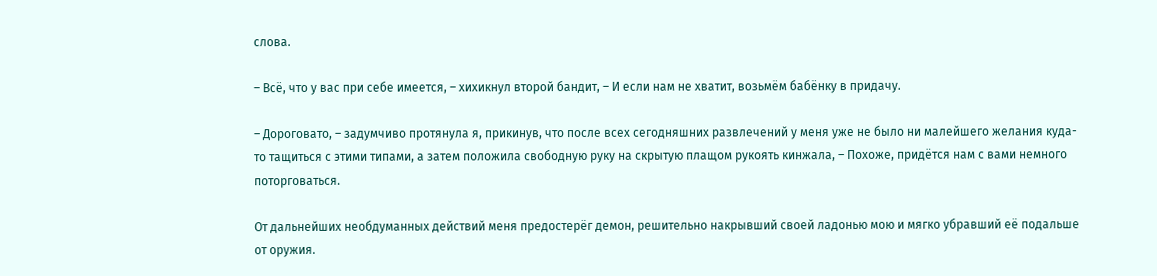слова.

– Всё, что у вас при себе имеется, – хихикнул второй бандит, – И если нам не хватит, возьмём бабёнку в придачу.

– Дороговато, – задумчиво протянула я, прикинув, что после всех сегодняшних развлечений у меня уже не было ни малейшего желания куда-то тащиться с этими типами, а затем положила свободную руку на скрытую плащом рукоять кинжала, – Похоже, придётся нам с вами немного поторговаться.

От дальнейших необдуманных действий меня предостерёг демон, решительно накрывший своей ладонью мою и мягко убравший её подальше от оружия.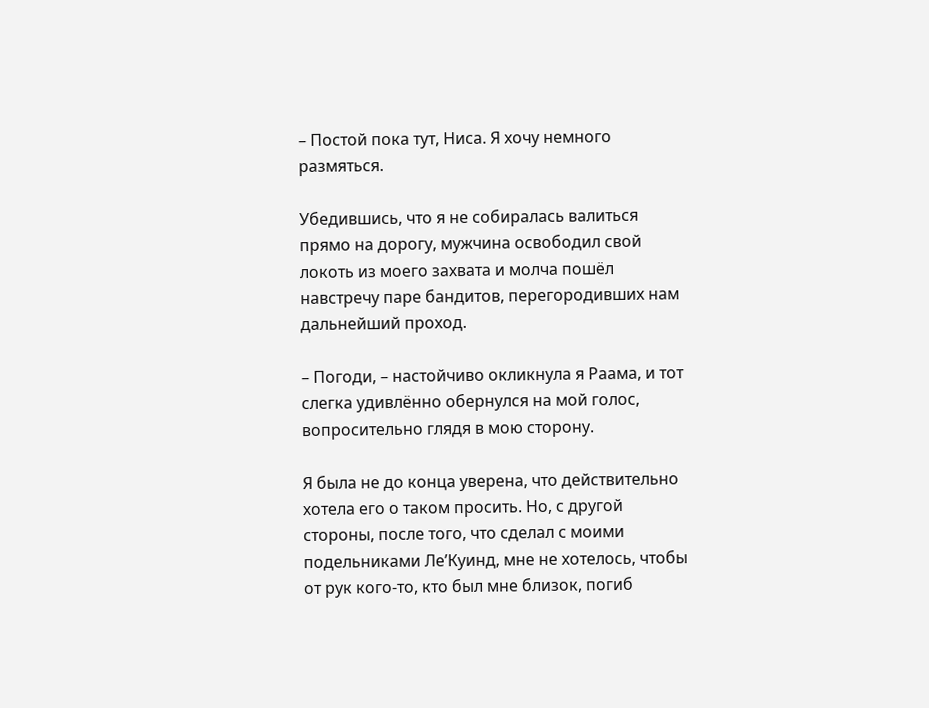– Постой пока тут, Ниса. Я хочу немного размяться.

Убедившись, что я не собиралась валиться прямо на дорогу, мужчина освободил свой локоть из моего захвата и молча пошёл навстречу паре бандитов, перегородивших нам дальнейший проход.

– Погоди, – настойчиво окликнула я Раама, и тот слегка удивлённо обернулся на мой голос, вопросительно глядя в мою сторону.

Я была не до конца уверена, что действительно хотела его о таком просить. Но, с другой стороны, после того, что сделал с моими подельниками Ле’Куинд, мне не хотелось, чтобы от рук кого-то, кто был мне близок, погиб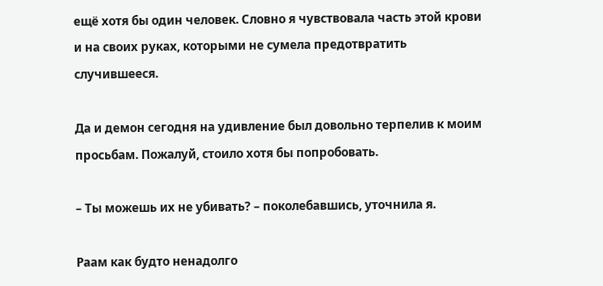ещё хотя бы один человек. Словно я чувствовала часть этой крови и на своих руках, которыми не сумела предотвратить случившееся.

Да и демон сегодня на удивление был довольно терпелив к моим просьбам. Пожалуй, стоило хотя бы попробовать.

– Ты можешь их не убивать? – поколебавшись, уточнила я.

Раам как будто ненадолго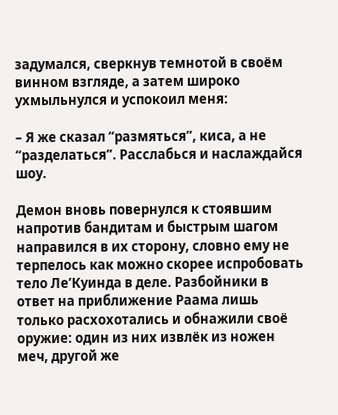задумался, сверкнув темнотой в своём винном взгляде, а затем широко ухмыльнулся и успокоил меня:

– Я же сказал “размяться”, киса, а не “разделаться”. Расслабься и наслаждайся шоу.

Демон вновь повернулся к стоявшим напротив бандитам и быстрым шагом направился в их сторону, словно ему не терпелось как можно скорее испробовать тело Ле’Куинда в деле. Разбойники в ответ на приближение Раама лишь только расхохотались и обнажили своё оружие: один из них извлёк из ножен меч, другой же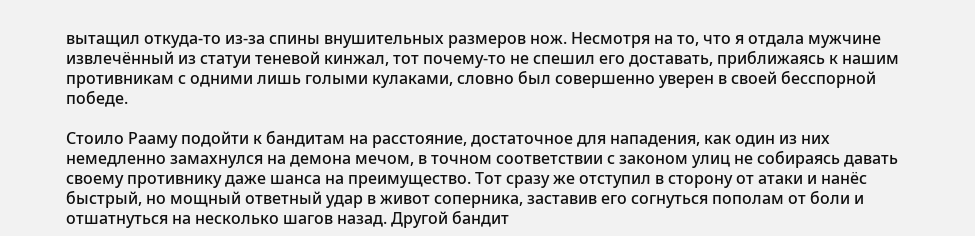вытащил откуда-то из-за спины внушительных размеров нож. Несмотря на то, что я отдала мужчине извлечённый из статуи теневой кинжал, тот почему-то не спешил его доставать, приближаясь к нашим противникам с одними лишь голыми кулаками, словно был совершенно уверен в своей бесспорной победе.

Стоило Рааму подойти к бандитам на расстояние, достаточное для нападения, как один из них немедленно замахнулся на демона мечом, в точном соответствии с законом улиц не собираясь давать своему противнику даже шанса на преимущество. Тот сразу же отступил в сторону от атаки и нанёс быстрый, но мощный ответный удар в живот соперника, заставив его согнуться пополам от боли и отшатнуться на несколько шагов назад. Другой бандит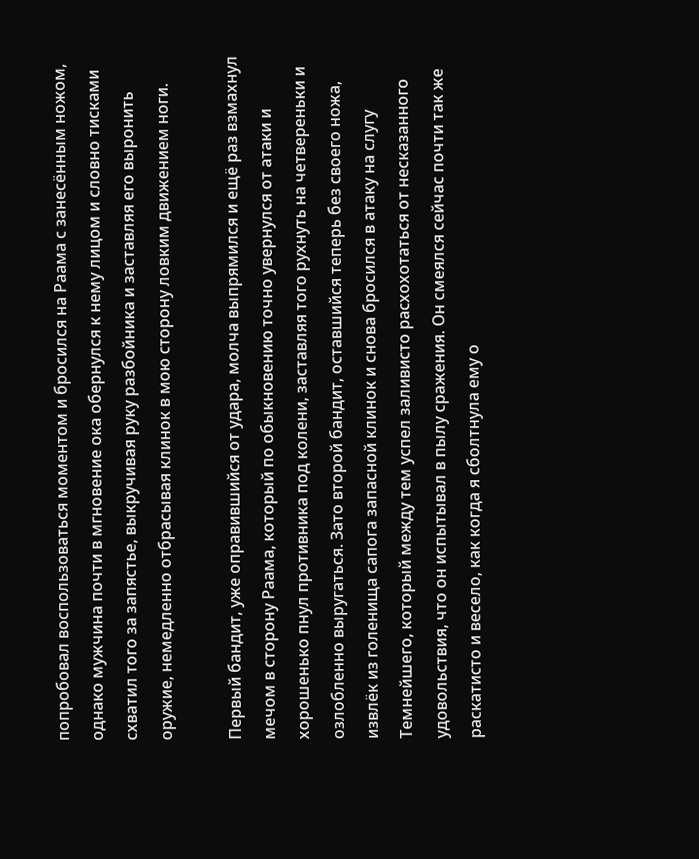попробовал воспользоваться моментом и бросился на Раама с занесённым ножом, однако мужчина почти в мгновение ока обернулся к нему лицом и словно тисками схватил того за запястье, выкручивая руку разбойника и заставляя его выронить оружие, немедленно отбрасывая клинок в мою сторону ловким движением ноги.

Первый бандит, уже оправившийся от удара, молча выпрямился и ещё раз взмахнул мечом в сторону Раама, который по обыкновению точно увернулся от атаки и хорошенько пнул противника под колени, заставляя того рухнуть на четвереньки и озлобленно выругаться. Зато второй бандит, оставшийся теперь без своего ножа, извлёк из голенища сапога запасной клинок и снова бросился в атаку на слугу Темнейшего, который между тем успел заливисто расхохотаться от несказанного удовольствия, что он испытывал в пылу сражения. Он смеялся сейчас почти так же раскатисто и весело, как когда я сболтнула ему о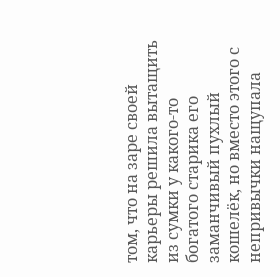том, что на заре своей карьеры решила вытащить из сумки у какого-то богатого старика его заманчивый пухлый кошелёк, но вместо этого с непривычки нащупала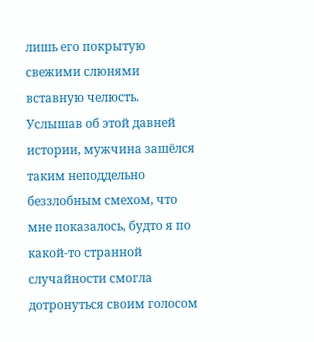лишь его покрытую свежими слюнями вставную челюсть. Услышав об этой давней истории, мужчина зашёлся таким неподдельно беззлобным смехом, что мне показалось, будто я по какой-то странной случайности смогла дотронуться своим голосом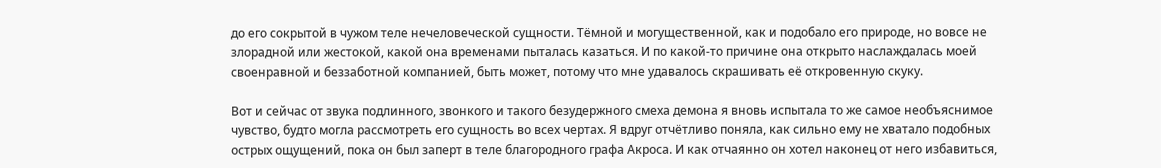до его сокрытой в чужом теле нечеловеческой сущности. Тёмной и могущественной, как и подобало его природе, но вовсе не злорадной или жестокой, какой она временами пыталась казаться. И по какой-то причине она открыто наслаждалась моей своенравной и беззаботной компанией, быть может, потому что мне удавалось скрашивать её откровенную скуку.

Вот и сейчас от звука подлинного, звонкого и такого безудержного смеха демона я вновь испытала то же самое необъяснимое чувство, будто могла рассмотреть его сущность во всех чертах. Я вдруг отчётливо поняла, как сильно ему не хватало подобных острых ощущений, пока он был заперт в теле благородного графа Акроса. И как отчаянно он хотел наконец от него избавиться,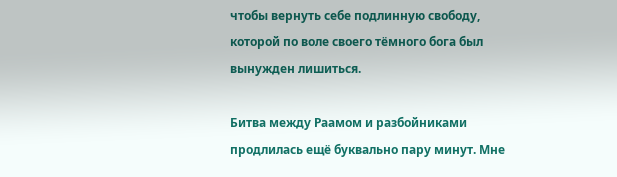чтобы вернуть себе подлинную свободу, которой по воле своего тёмного бога был вынужден лишиться.

Битва между Раамом и разбойниками продлилась ещё буквально пару минут. Мне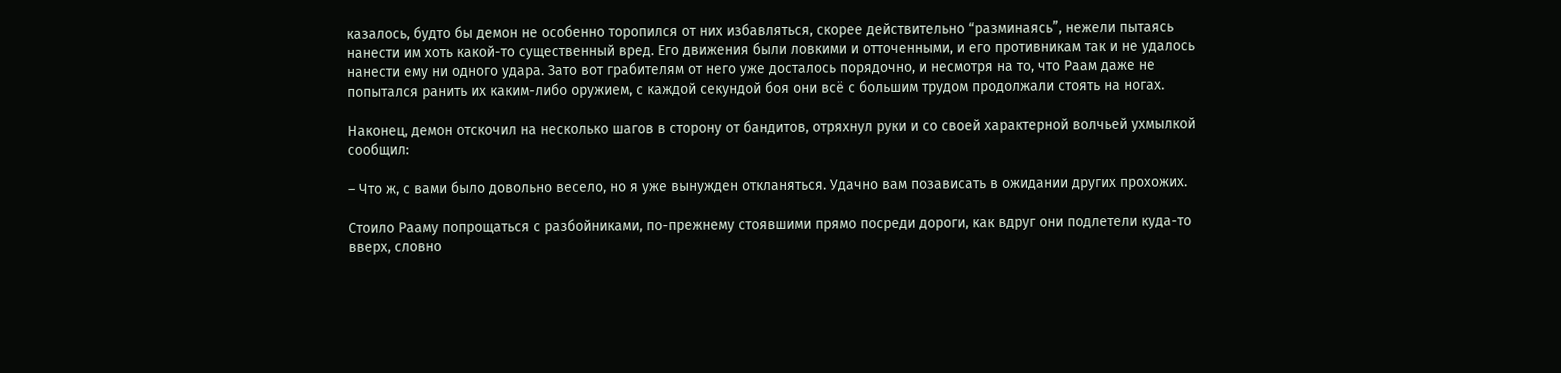казалось, будто бы демон не особенно торопился от них избавляться, скорее действительно “разминаясь”, нежели пытаясь нанести им хоть какой-то существенный вред. Его движения были ловкими и отточенными, и его противникам так и не удалось нанести ему ни одного удара. Зато вот грабителям от него уже досталось порядочно, и несмотря на то, что Раам даже не попытался ранить их каким-либо оружием, с каждой секундой боя они всё с большим трудом продолжали стоять на ногах.

Наконец, демон отскочил на несколько шагов в сторону от бандитов, отряхнул руки и со своей характерной волчьей ухмылкой сообщил:

– Что ж, с вами было довольно весело, но я уже вынужден откланяться. Удачно вам позависать в ожидании других прохожих.

Стоило Рааму попрощаться с разбойниками, по-прежнему стоявшими прямо посреди дороги, как вдруг они подлетели куда-то вверх, словно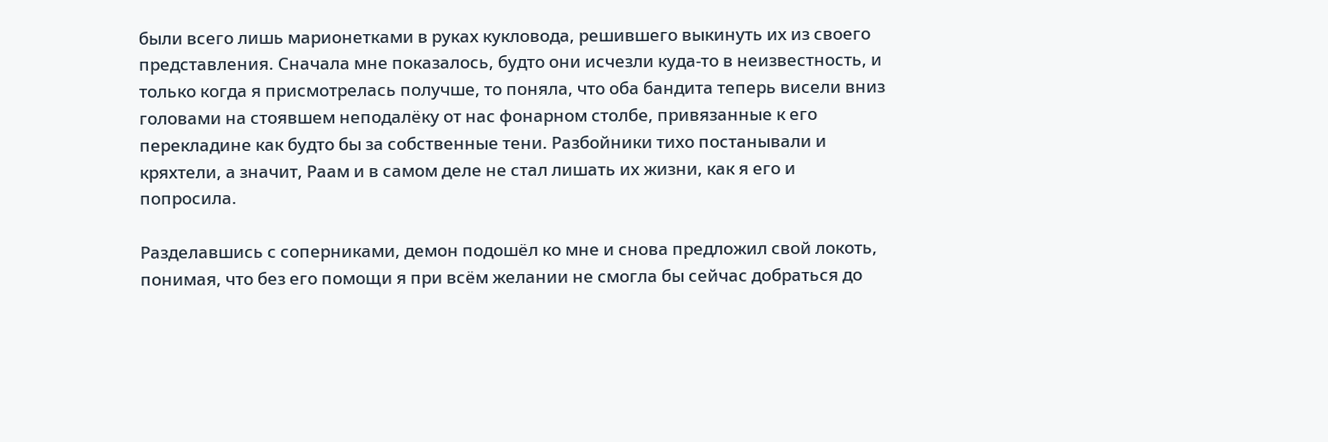были всего лишь марионетками в руках кукловода, решившего выкинуть их из своего представления. Сначала мне показалось, будто они исчезли куда-то в неизвестность, и только когда я присмотрелась получше, то поняла, что оба бандита теперь висели вниз головами на стоявшем неподалёку от нас фонарном столбе, привязанные к его перекладине как будто бы за собственные тени. Разбойники тихо постанывали и кряхтели, а значит, Раам и в самом деле не стал лишать их жизни, как я его и попросила.

Разделавшись с соперниками, демон подошёл ко мне и снова предложил свой локоть, понимая, что без его помощи я при всём желании не смогла бы сейчас добраться до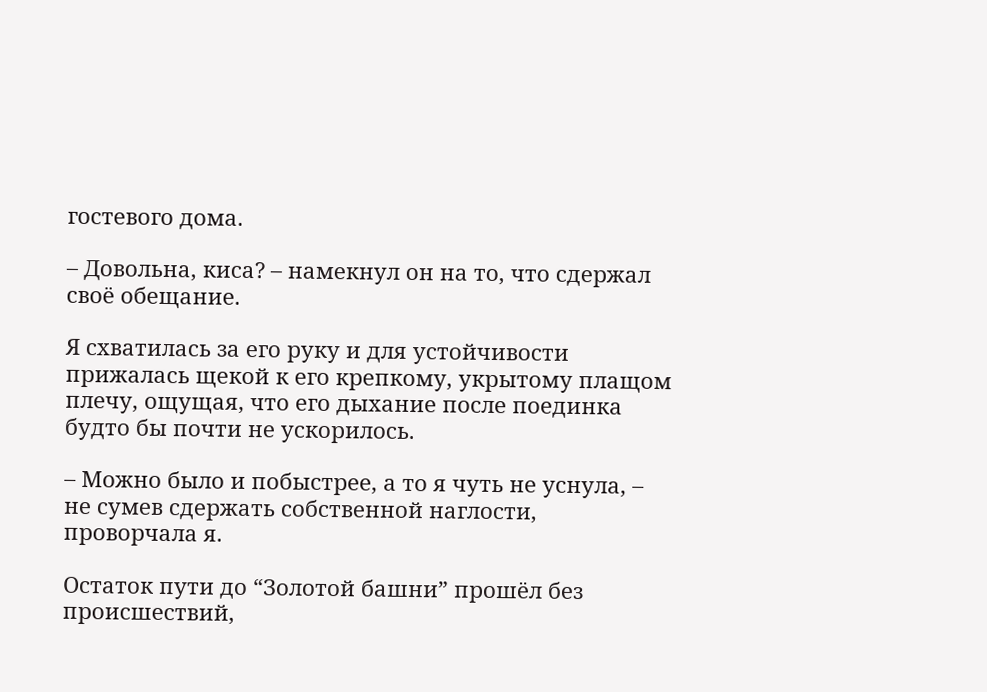гостевого дома.

– Довольна, киса? – намекнул он на то, что сдержал своё обещание.

Я схватилась за его руку и для устойчивости прижалась щекой к его крепкому, укрытому плащом плечу, ощущая, что его дыхание после поединка будто бы почти не ускорилось.

– Можно было и побыстрее, а то я чуть не уснула, – не сумев сдержать собственной наглости, проворчала я.

Остаток пути до “Золотой башни” прошёл без происшествий,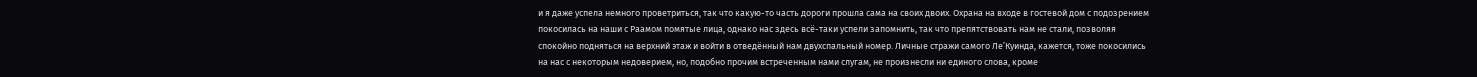и я даже успела немного проветриться, так что какую-то часть дороги прошла сама на своих двоих. Охрана на входе в гостевой дом с подозрением покосилась на наши с Раамом помятые лица, однако нас здесь всё-таки успели запомнить, так что препятствовать нам не стали, позволяя спокойно подняться на верхний этаж и войти в отведённый нам двухспальный номер. Личные стражи самого Ле’Куинда, кажется, тоже покосились на нас с некоторым недоверием, но, подобно прочим встреченным нами слугам, не произнесли ни единого слова, кроме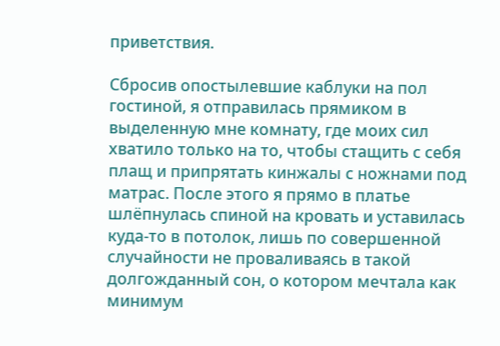приветствия.

Сбросив опостылевшие каблуки на пол гостиной, я отправилась прямиком в выделенную мне комнату, где моих сил хватило только на то, чтобы стащить с себя плащ и припрятать кинжалы с ножнами под матрас. После этого я прямо в платье шлёпнулась спиной на кровать и уставилась куда-то в потолок, лишь по совершенной случайности не проваливаясь в такой долгожданный сон, о котором мечтала как минимум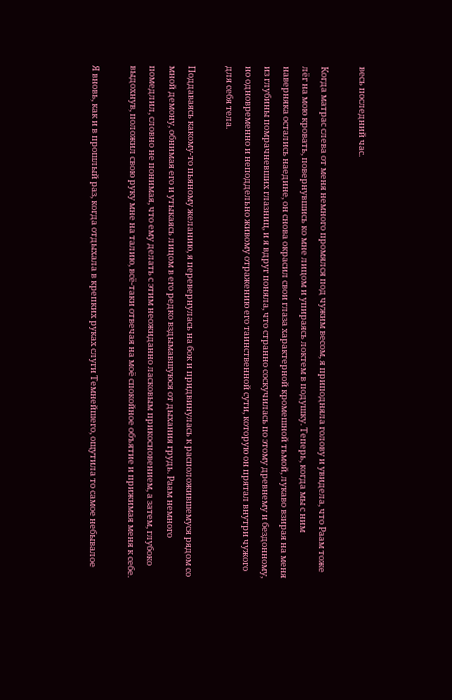весь последний час.

Когда матрас слева от меня немного промялся под чужим весом, я приподняла голову и увидела, что Раам тоже лёг на мою кровать, повернувшись ко мне лицом и упираясь локтем в подушку. Теперь, когда мы с ним наверняка остались наедине, он снова окрасил свои глаза характерной кромешной тьмой, лукаво взирая на меня из глубины помрачневших глазниц, и я вдруг поняла, что странно соскучилась по этому древнему и бездонному, но одновременно и неподдельно живому отражению его таинственной сути, которую он прятал внутри чужого для себя тела.

Поддаваясь какому-то пьяному желанию, я перевернулась на бок и придвинулась к расположившемуся рядом со мной демону, обнимая его и утыкаясь лицом в его редко вздымавшуюся от дыхания грудь. Раам немного помедлил, словно не понимая, что ему делать с этим неожиданно ласковым прикосновением, а затем, глубоко выдохнув, положил свою руку мне на талию, всё-таки отвечая на моё спокойное объятие и прижимая меня к себе.

Я вновь, как и в прошлый раз, когда отдыхала в крепких руках слуги Темнейшего, ощутила то самое небывалое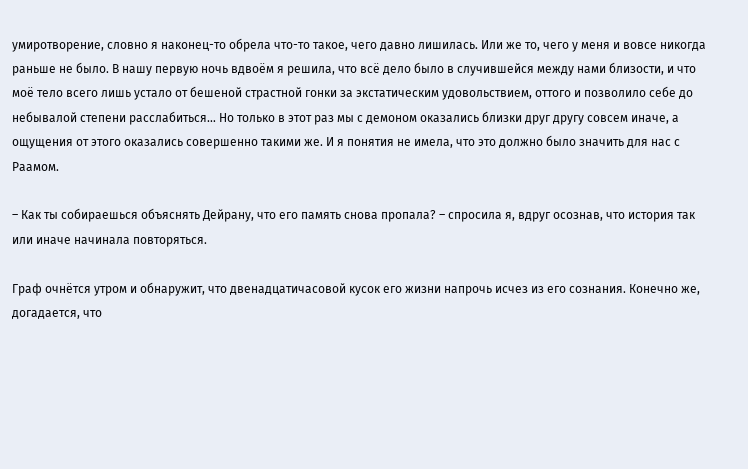умиротворение, словно я наконец-то обрела что-то такое, чего давно лишилась. Или же то, чего у меня и вовсе никогда раньше не было. В нашу первую ночь вдвоём я решила, что всё дело было в случившейся между нами близости, и что моё тело всего лишь устало от бешеной страстной гонки за экстатическим удовольствием, оттого и позволило себе до небывалой степени расслабиться… Но только в этот раз мы с демоном оказались близки друг другу совсем иначе, а ощущения от этого оказались совершенно такими же. И я понятия не имела, что это должно было значить для нас с Раамом.

– Как ты собираешься объяснять Дейрану, что его память снова пропала? – спросила я, вдруг осознав, что история так или иначе начинала повторяться.

Граф очнётся утром и обнаружит, что двенадцатичасовой кусок его жизни напрочь исчез из его сознания. Конечно же, догадается, что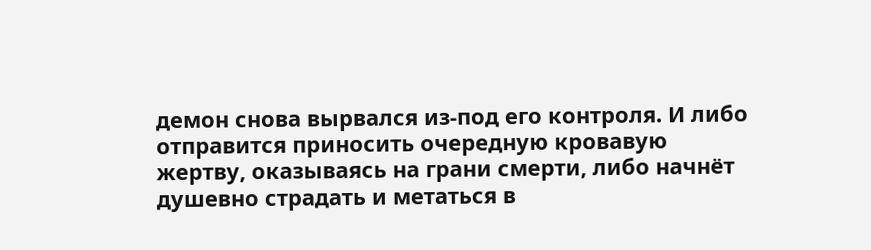демон снова вырвался из-под его контроля. И либо отправится приносить очередную кровавую жертву, оказываясь на грани смерти, либо начнёт душевно страдать и метаться в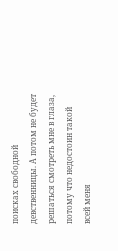поисках свободной девственницы. А потом не будет решаться смотреть мне в глаза, потому что недостоин такой всей меня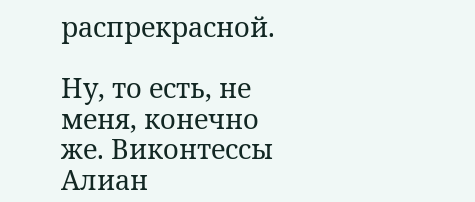распрекрасной.

Ну, то есть, не меня, конечно же. Виконтессы Алиан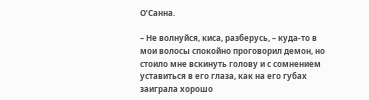О’Санна.

– Не волнуйся, киса, разберусь, – куда-то в мои волосы спокойно проговорил демон, но стоило мне вскинуть голову и с сомнением уставиться в его глаза, как на его губах заиграла хорошо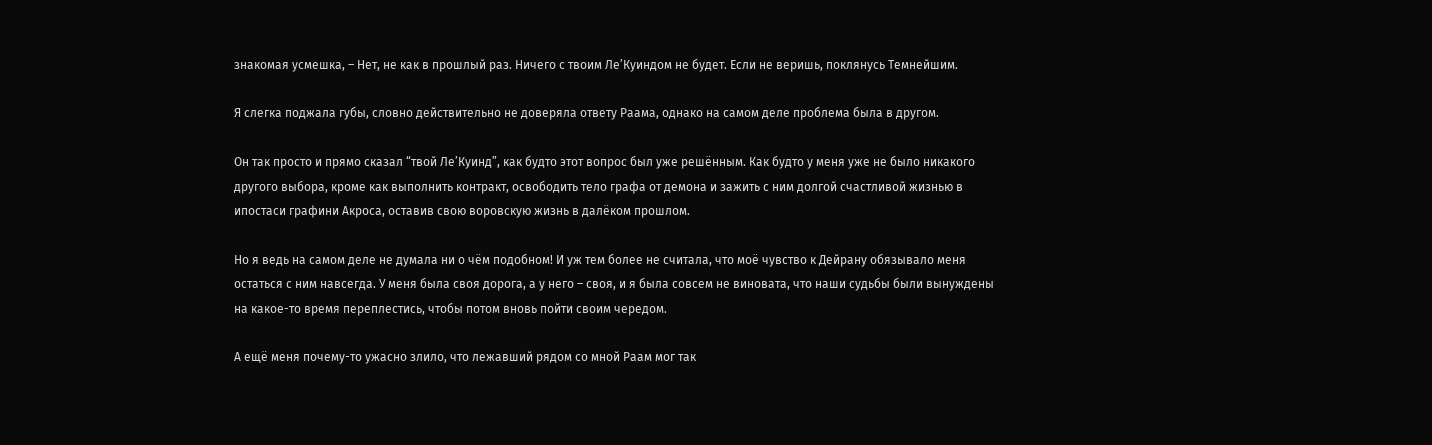знакомая усмешка, – Нет, не как в прошлый раз. Ничего с твоим Ле’Куиндом не будет. Если не веришь, поклянусь Темнейшим.

Я слегка поджала губы, словно действительно не доверяла ответу Раама, однако на самом деле проблема была в другом.

Он так просто и прямо сказал “твой Ле’Куинд”, как будто этот вопрос был уже решённым. Как будто у меня уже не было никакого другого выбора, кроме как выполнить контракт, освободить тело графа от демона и зажить с ним долгой счастливой жизнью в ипостаси графини Акроса, оставив свою воровскую жизнь в далёком прошлом.

Но я ведь на самом деле не думала ни о чём подобном! И уж тем более не считала, что моё чувство к Дейрану обязывало меня остаться с ним навсегда. У меня была своя дорога, а у него – своя, и я была совсем не виновата, что наши судьбы были вынуждены на какое-то время переплестись, чтобы потом вновь пойти своим чередом.

А ещё меня почему-то ужасно злило, что лежавший рядом со мной Раам мог так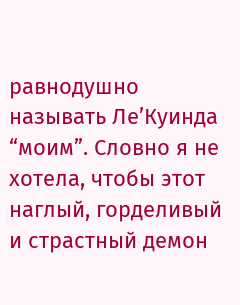равнодушно называть Ле’Куинда “моим”. Словно я не хотела, чтобы этот наглый, горделивый и страстный демон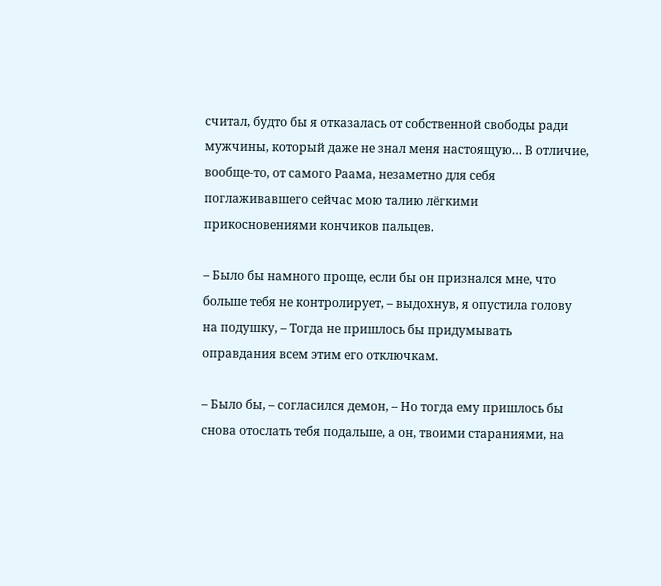считал, будто бы я отказалась от собственной свободы ради мужчины, который даже не знал меня настоящую… В отличие, вообще-то, от самого Раама, незаметно для себя поглаживавшего сейчас мою талию лёгкими прикосновениями кончиков пальцев.

– Было бы намного проще, если бы он признался мне, что больше тебя не контролирует, – выдохнув, я опустила голову на подушку, – Тогда не пришлось бы придумывать оправдания всем этим его отключкам.

– Было бы, – согласился демон, – Но тогда ему пришлось бы снова отослать тебя подальше, а он, твоими стараниями, на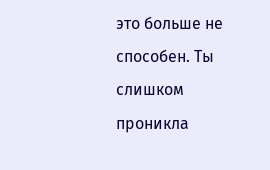это больше не способен. Ты слишком проникла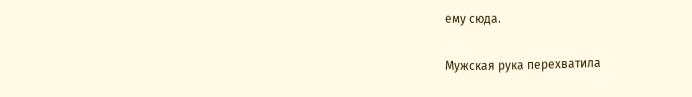ему сюда.

Мужская рука перехватила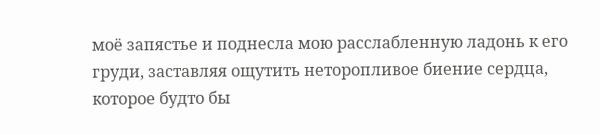моё запястье и поднесла мою расслабленную ладонь к его груди, заставляя ощутить неторопливое биение сердца, которое будто бы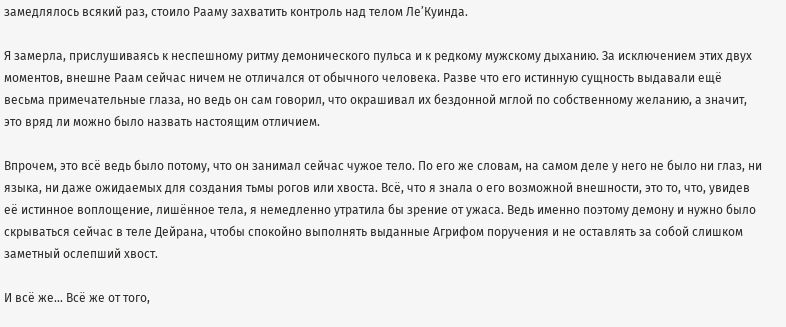замедлялось всякий раз, стоило Рааму захватить контроль над телом Ле’Куинда.

Я замерла, прислушиваясь к неспешному ритму демонического пульса и к редкому мужскому дыханию. За исключением этих двух моментов, внешне Раам сейчас ничем не отличался от обычного человека. Разве что его истинную сущность выдавали ещё весьма примечательные глаза, но ведь он сам говорил, что окрашивал их бездонной мглой по собственному желанию, а значит, это вряд ли можно было назвать настоящим отличием.

Впрочем, это всё ведь было потому, что он занимал сейчас чужое тело. По его же словам, на самом деле у него не было ни глаз, ни языка, ни даже ожидаемых для создания тьмы рогов или хвоста. Всё, что я знала о его возможной внешности, это то, что, увидев её истинное воплощение, лишённое тела, я немедленно утратила бы зрение от ужаса. Ведь именно поэтому демону и нужно было скрываться сейчас в теле Дейрана, чтобы спокойно выполнять выданные Агрифом поручения и не оставлять за собой слишком заметный ослепший хвост.

И всё же… Всё же от того,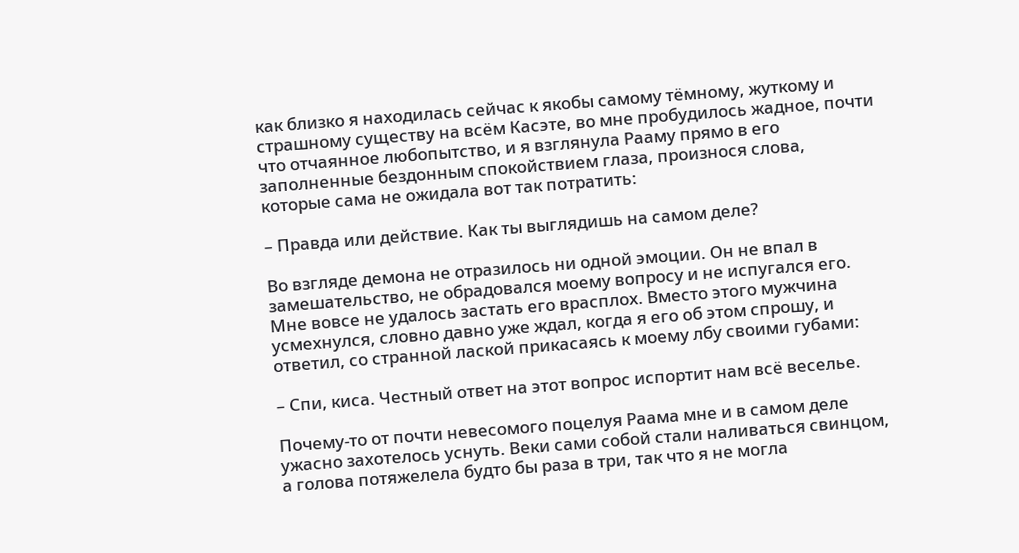как близко я находилась сейчас к якобы самому тёмному, жуткому и страшному существу на всём Касэте, во мне пробудилось жадное, почти что отчаянное любопытство, и я взглянула Рааму прямо в его заполненные бездонным спокойствием глаза, произнося слова, которые сама не ожидала вот так потратить:

– Правда или действие. Как ты выглядишь на самом деле?

Во взгляде демона не отразилось ни одной эмоции. Он не впал в замешательство, не обрадовался моему вопросу и не испугался его. Мне вовсе не удалось застать его врасплох. Вместо этого мужчина усмехнулся, словно давно уже ждал, когда я его об этом спрошу, и ответил, со странной лаской прикасаясь к моему лбу своими губами:

– Спи, киса. Честный ответ на этот вопрос испортит нам всё веселье.

Почему-то от почти невесомого поцелуя Раама мне и в самом деле ужасно захотелось уснуть. Веки сами собой стали наливаться свинцом, а голова потяжелела будто бы раза в три, так что я не могла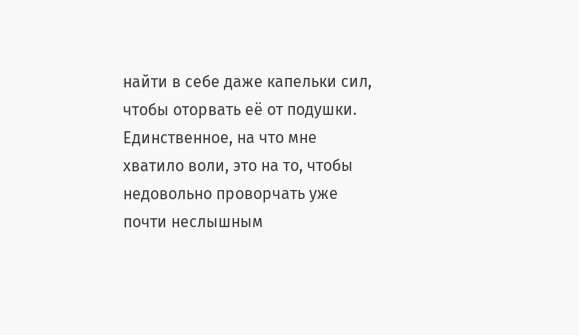найти в себе даже капельки сил, чтобы оторвать её от подушки. Единственное, на что мне хватило воли, это на то, чтобы недовольно проворчать уже почти неслышным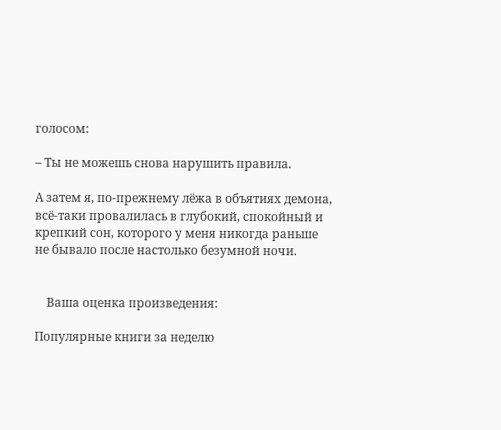голосом:

– Ты не можешь снова нарушить правила.

А затем я, по-прежнему лёжа в объятиях демона, всё-таки провалилась в глубокий, спокойный и крепкий сон, которого у меня никогда раньше не бывало после настолько безумной ночи.


    Ваша оценка произведения:

Популярные книги за неделю